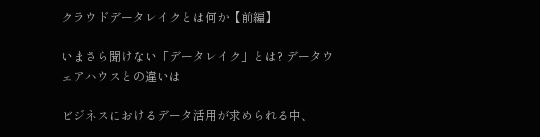クラウドデータレイクとは何か【前編】

いまさら聞けない「データレイク」とは? データウェアハウスとの違いは

ビジネスにおけるデータ活用が求められる中、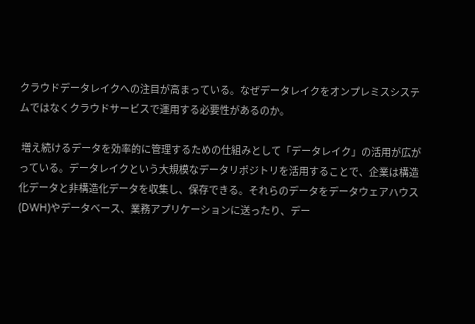クラウドデータレイクへの注目が高まっている。なぜデータレイクをオンプレミスシステムではなくクラウドサービスで運用する必要性があるのか。

 増え続けるデータを効率的に管理するための仕組みとして「データレイク」の活用が広がっている。データレイクという大規模なデータリポジトリを活用することで、企業は構造化データと非構造化データを収集し、保存できる。それらのデータをデータウェアハウス(DWH)やデータベース、業務アプリケーションに送ったり、デー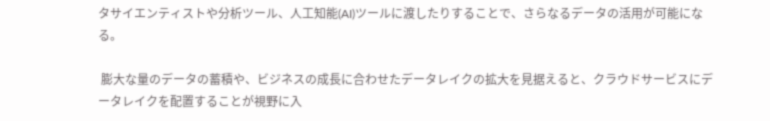タサイエンティストや分析ツール、人工知能(AI)ツールに渡したりすることで、さらなるデータの活用が可能になる。

 膨大な量のデータの蓄積や、ビジネスの成長に合わせたデータレイクの拡大を見据えると、クラウドサービスにデータレイクを配置することが視野に入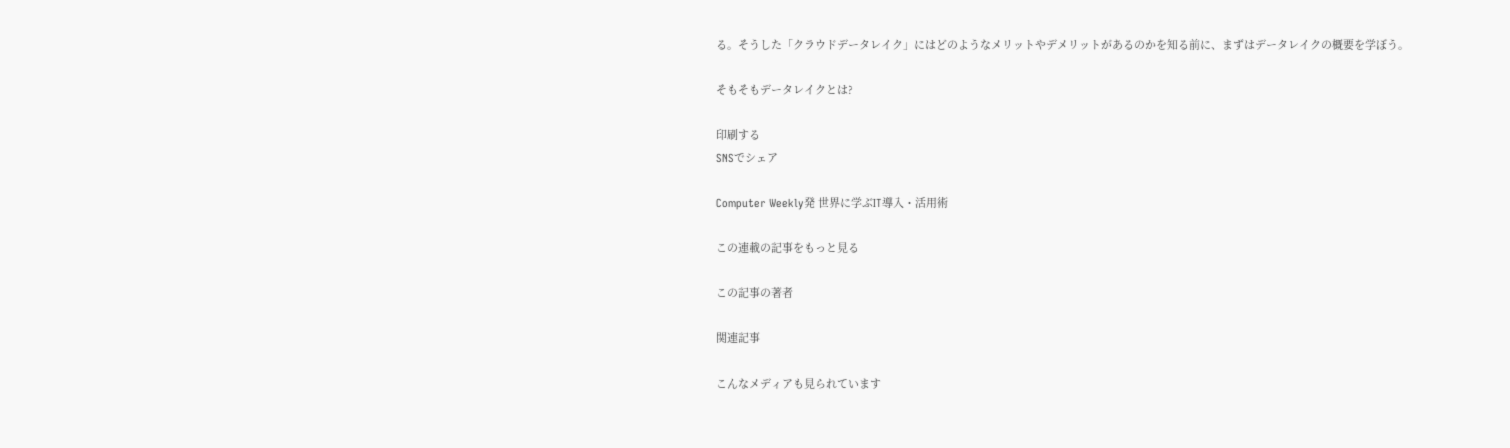る。そうした「クラウドデータレイク」にはどのようなメリットやデメリットがあるのかを知る前に、まずはデータレイクの概要を学ぼう。

そもそもデータレイクとは?

印刷する
SNSでシェア

Computer Weekly発 世界に学ぶIT導入・活用術

この連載の記事をもっと見る

この記事の著者

関連記事

こんなメディアも見られています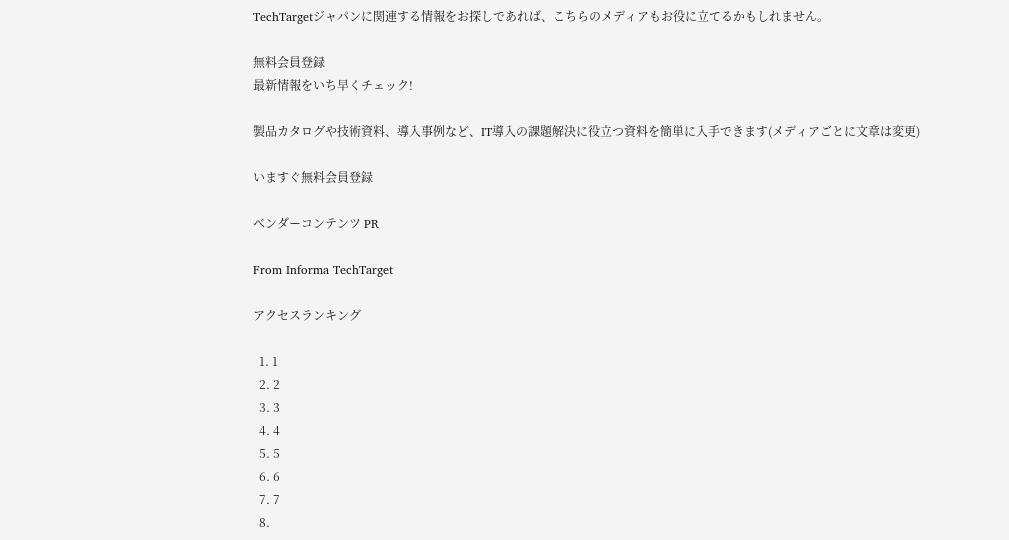TechTargetジャパンに関連する情報をお探しであれば、こちらのメディアもお役に立てるかもしれません。

無料会員登録
最新情報をいち早くチェック!

製品カタログや技術資料、導入事例など、IT導入の課題解決に役立つ資料を簡単に入手できます(メディアごとに文章は変更)

いますぐ無料会員登録

ベンダーコンテンツ PR

From Informa TechTarget

アクセスランキング

  1. 1
  2. 2
  3. 3
  4. 4
  5. 5
  6. 6
  7. 7
  8.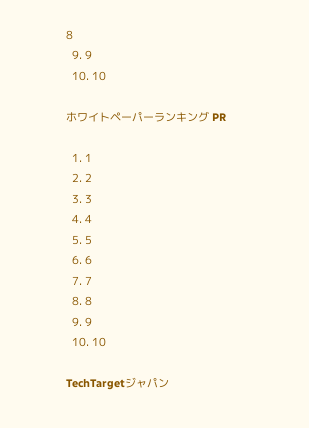8
  9. 9
  10. 10

ホワイトペーパーランキング PR

  1. 1
  2. 2
  3. 3
  4. 4
  5. 5
  6. 6
  7. 7
  8. 8
  9. 9
  10. 10

TechTargetジャパン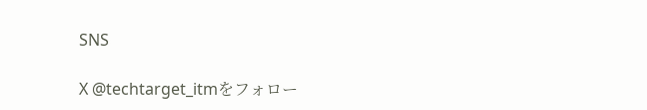SNS

X @techtarget_itmをフォロー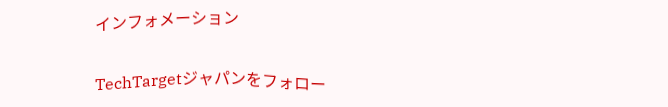インフォメーション

TechTargetジャパンをフォロー